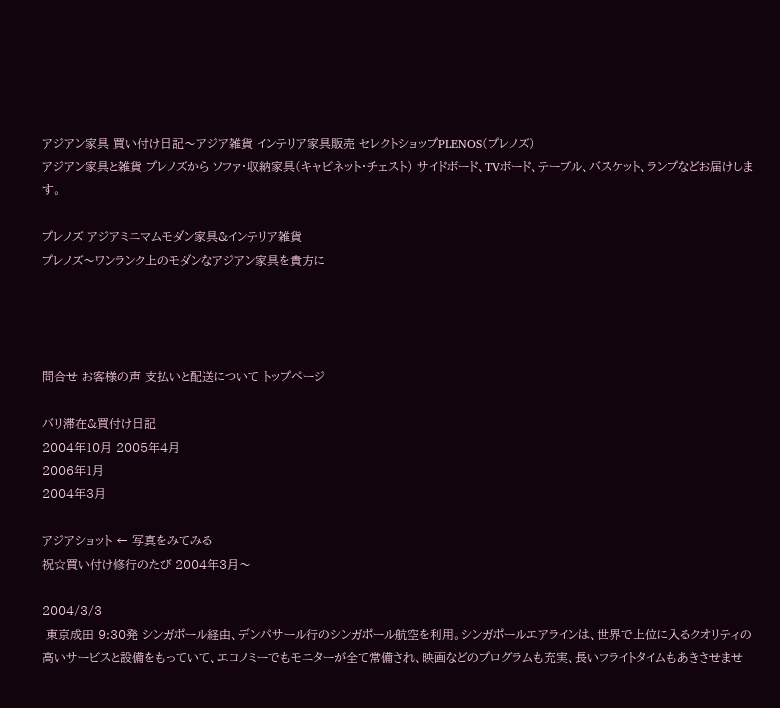アジアン家具 買い付け日記〜アジア雑貨 インテリア家具販売 セレクトショップPLENOS(プレノズ)
アジアン家具と雑貨 プレノズから ソファ・収納家具(キャビネット・チェスト) サイドボード、TVボード、テーブル、バスケット、ランプなどお届けします。

プレノズ アジアミニマムモダン家具&インテリア雑貨
プレノズ〜ワンランク上のモダンなアジアン家具を貴方に




問合せ お客様の声 支払いと配送について トップページ

バリ滞在&買付け日記
2004年10月 2005年4月
2006年1月
2004年3月

アジアショット ← 写真をみてみる
祝☆買い付け修行のたび 2004年3月〜

2004/3/3
 東京成田 9:30発 シンガポール経由、デンパサール行のシンガポール航空を利用。シンガポールエアラインは、世界で上位に入るクオリティの高いサービスと設備をもっていて、エコノミーでもモニターが全て常備され、映画などのプログラムも充実、長いフライトタイムもあきさせませ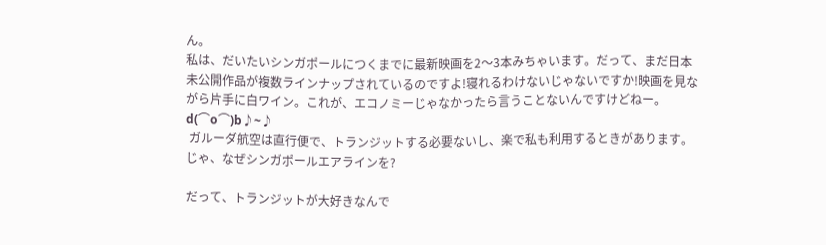ん。
私は、だいたいシンガポールにつくまでに最新映画を2〜3本みちゃいます。だって、まだ日本未公開作品が複数ラインナップされているのですよ!寝れるわけないじゃないですか!映画を見ながら片手に白ワイン。これが、エコノミーじゃなかったら言うことないんですけどねー。d(⌒o⌒)b♪~♪
 ガルーダ航空は直行便で、トランジットする必要ないし、楽で私も利用するときがあります。 じゃ、なぜシンガポールエアラインを?

だって、トランジットが大好きなんで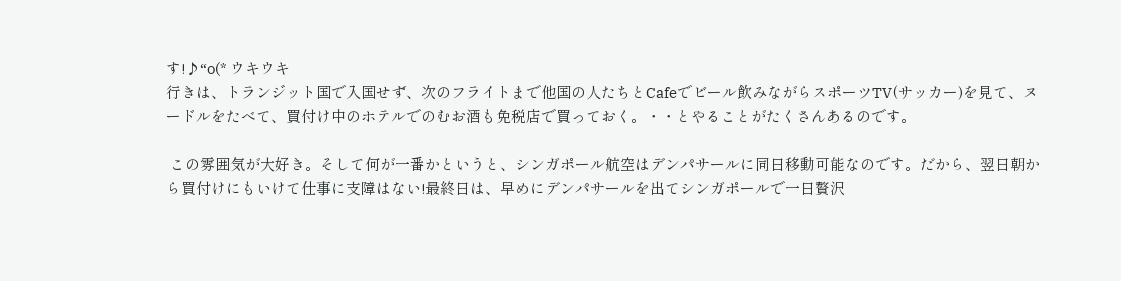す!♪“o(* ウキウキ
行きは、トランジット国で入国せず、次のフライトまで他国の人たちとCafeでビール飲みながらスポーツTV(サッカー)を見て、ヌードルをたべて、買付け中のホテルでのむお酒も免税店で買っておく。・・とやることがたくさんあるのです。

 この雰囲気が大好き。そして何が一番かというと、シンガポール航空はデンパサールに同日移動可能なのです。だから、翌日朝から買付けにもいけて仕事に支障はない!最終日は、早めにデンパサールを出てシンガポールで一日贅沢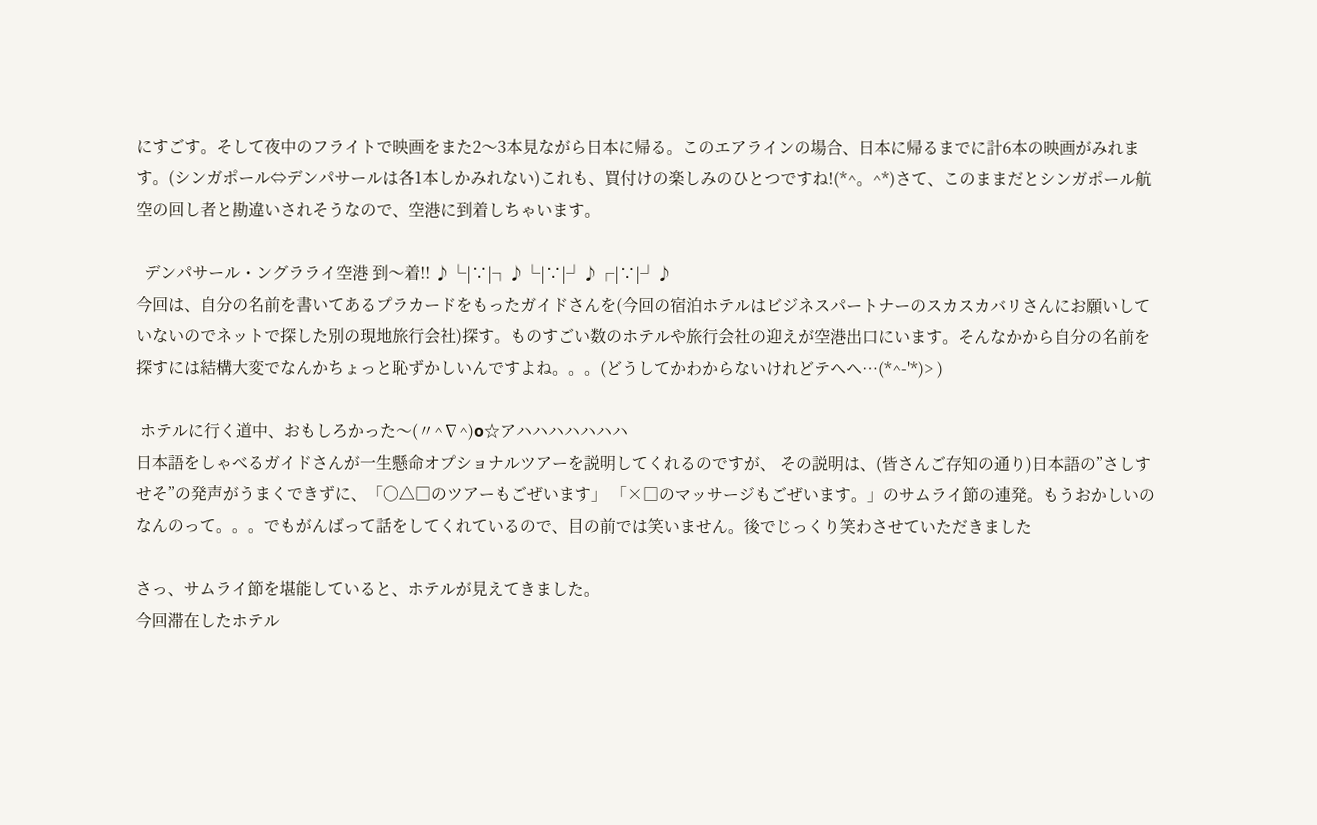にすごす。そして夜中のフライトで映画をまた2〜3本見ながら日本に帰る。このエアラインの場合、日本に帰るまでに計6本の映画がみれます。(シンガポール⇔デンパサールは各1本しかみれない)これも、買付けの楽しみのひとつですね!(*^。^*)さて、このままだとシンガポール航空の回し者と勘違いされそうなので、空港に到着しちゃいます。

  デンパサール・ングラライ空港 到〜着!! ♪└|∵|┐♪└|∵|┘♪┌|∵|┘♪
今回は、自分の名前を書いてあるプラカードをもったガイドさんを(今回の宿泊ホテルはビジネスパートナーのスカスカバリさんにお願いしていないのでネットで探した別の現地旅行会社)探す。ものすごい数のホテルや旅行会社の迎えが空港出口にいます。そんなかから自分の名前を探すには結構大変でなんかちょっと恥ずかしいんですよね。。。(どうしてかわからないけれどテヘヘ…(*^-'*)> )

 ホテルに行く道中、おもしろかった〜(〃^∇^)o☆アハハハハハハハ
日本語をしゃべるガイドさんが一生懸命オプショナルツアーを説明してくれるのですが、 その説明は、(皆さんご存知の通り)日本語の”さしすせそ”の発声がうまくできずに、「○△□のツアーもごぜいます」 「×□のマッサージもごぜいます。」のサムライ節の連発。もうおかしいのなんのって。。。でもがんばって話をしてくれているので、目の前では笑いません。後でじっくり笑わさせていただきました

さっ、サムライ節を堪能していると、ホテルが見えてきました。
今回滞在したホテル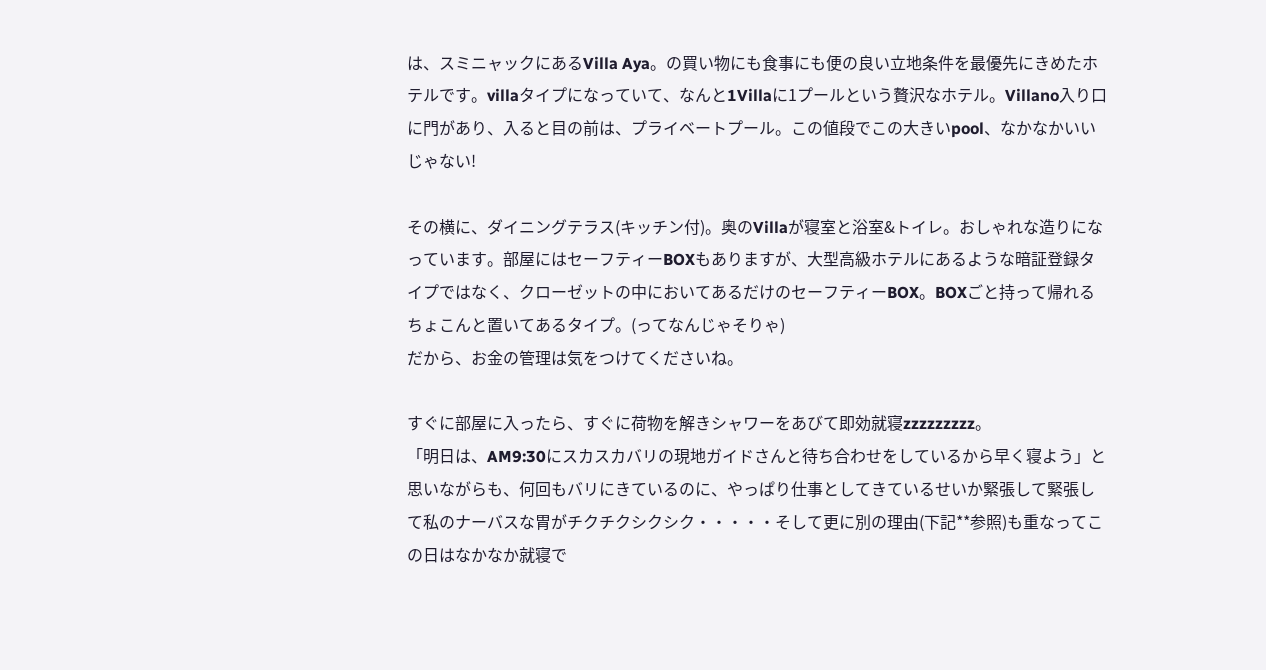は、スミニャックにあるVilla Aya。の買い物にも食事にも便の良い立地条件を最優先にきめたホテルです。villaタイプになっていて、なんと1Villaに1プールという贅沢なホテル。Villano入り口に門があり、入ると目の前は、プライベートプール。この値段でこの大きいpool、なかなかいいじゃない!

その横に、ダイニングテラス(キッチン付)。奥のVillaが寝室と浴室&トイレ。おしゃれな造りになっています。部屋にはセーフティーBOXもありますが、大型高級ホテルにあるような暗証登録タイプではなく、クローゼットの中においてあるだけのセーフティーBOX。BOXごと持って帰れるちょこんと置いてあるタイプ。(ってなんじゃそりゃ)
だから、お金の管理は気をつけてくださいね。

すぐに部屋に入ったら、すぐに荷物を解きシャワーをあびて即効就寝zzzzzzzzz。
「明日は、AM9:30にスカスカバリの現地ガイドさんと待ち合わせをしているから早く寝よう」と思いながらも、何回もバリにきているのに、やっぱり仕事としてきているせいか緊張して緊張して私のナーバスな胃がチクチクシクシク・・・・・そして更に別の理由(下記**参照)も重なってこの日はなかなか就寝で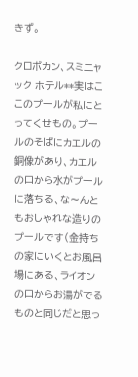きず。

クロボカン、スミニャック ホテル**実はここのプールが私にとってくせもの。プールのそばにカエルの銅像があり、カエルの口から水がプールに落ちる、な〜んともおしゃれな造りのプールです(金持ちの家にいくとお風呂場にある、ライオンの口からお湯がでるものと同じだと思っ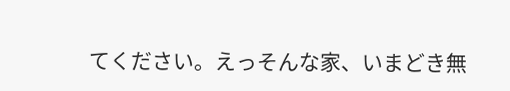てください。えっそんな家、いまどき無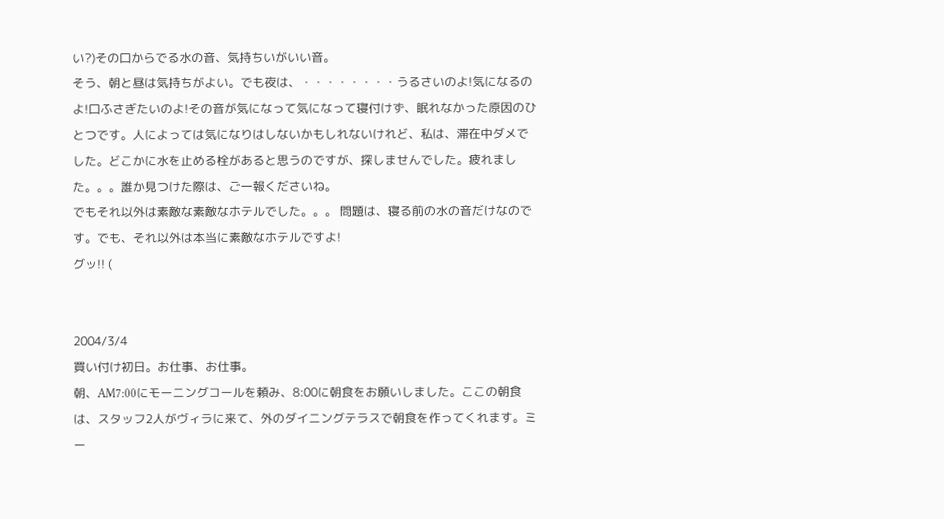い?)その口からでる水の音、気持ちいがいい音。
そう、朝と昼は気持ちがよい。でも夜は、・・・・・・・・うるさいのよ!気になるのよ!口ふさぎたいのよ!その音が気になって気になって寝付けず、眠れなかった原因のひとつです。人によっては気になりはしないかもしれないけれど、私は、滞在中ダメでした。どこかに水を止める栓があると思うのですが、探しませんでした。疲れました。。。誰か見つけた際は、ご一報くださいね。
でもそれ以外は素敵な素敵なホテルでした。。。 問題は、寝る前の水の音だけなのです。でも、それ以外は本当に素敵なホテルですよ!
グッ!! (


2004/3/4
買い付け初日。お仕事、お仕事。
朝、AM7:00にモーニングコールを頼み、8:00に朝食をお願いしました。ここの朝食は、スタッフ2人がヴィラに来て、外のダイニングテラスで朝食を作ってくれます。ミー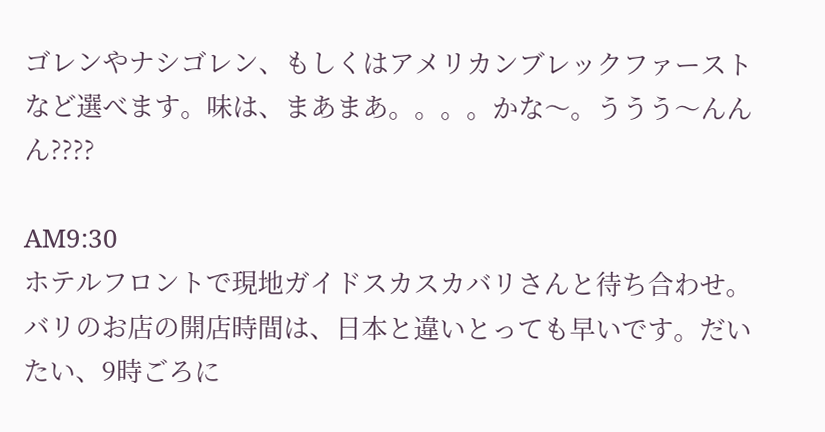ゴレンやナシゴレン、もしくはアメリカンブレックファーストなど選べます。味は、まあまあ。。。。かな〜。ううう〜んんん????

AM9:30
ホテルフロントで現地ガイドスカスカバリさんと待ち合わせ。
バリのお店の開店時間は、日本と違いとっても早いです。だいたい、9時ごろに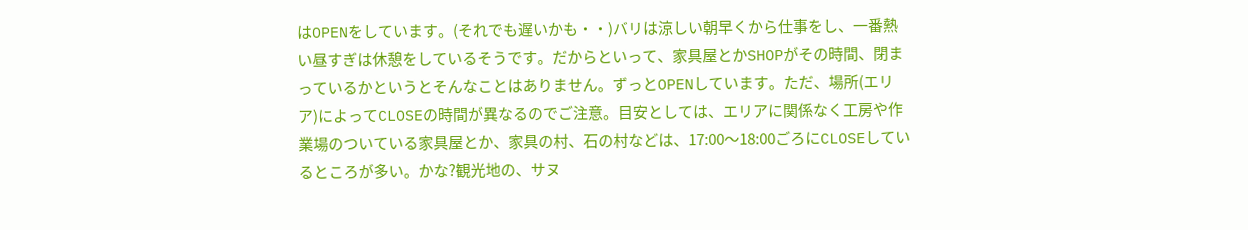はOPENをしています。(それでも遅いかも・・)バリは涼しい朝早くから仕事をし、一番熱い昼すぎは休憩をしているそうです。だからといって、家具屋とかSHOPがその時間、閉まっているかというとそんなことはありません。ずっとOPENしています。ただ、場所(エリア)によってCLOSEの時間が異なるのでご注意。目安としては、エリアに関係なく工房や作業場のついている家具屋とか、家具の村、石の村などは、17:00〜18:00ごろにCLOSEしているところが多い。かな?観光地の、サヌ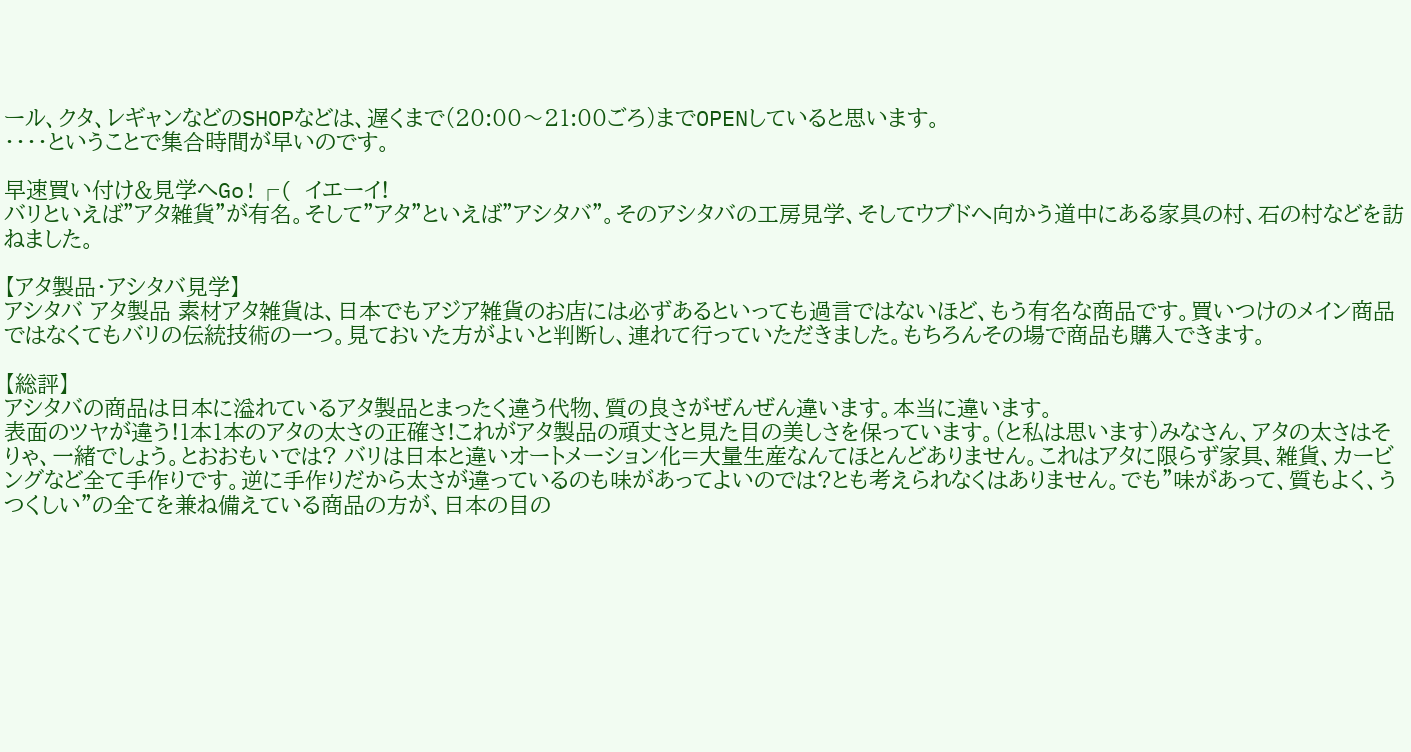ール、クタ、レギャンなどのSHOPなどは、遅くまで(20:00〜21:00ごろ)までOPENしていると思います。
・・・・ということで集合時間が早いのです。

早速買い付け&見学へGo!┌( イエーイ!
バリといえば”アタ雑貨”が有名。そして”アタ”といえば”アシタバ”。そのアシタバの工房見学、そしてウブドへ向かう道中にある家具の村、石の村などを訪ねました。

【アタ製品・アシタバ見学】
アシタバ アタ製品 素材アタ雑貨は、日本でもアジア雑貨のお店には必ずあるといっても過言ではないほど、もう有名な商品です。買いつけのメイン商品ではなくてもバリの伝統技術の一つ。見ておいた方がよいと判断し、連れて行っていただきました。もちろんその場で商品も購入できます。

【総評】
アシタバの商品は日本に溢れているアタ製品とまったく違う代物、質の良さがぜんぜん違います。本当に違います。
表面のツヤが違う!1本1本のアタの太さの正確さ!これがアタ製品の頑丈さと見た目の美しさを保っています。(と私は思います)みなさん、アタの太さはそりゃ、一緒でしょう。とおおもいでは? バリは日本と違いオートメーション化=大量生産なんてほとんどありません。これはアタに限らず家具、雑貨、カービングなど全て手作りです。逆に手作りだから太さが違っているのも味があってよいのでは?とも考えられなくはありません。でも”味があって、質もよく、うつくしい”の全てを兼ね備えている商品の方が、日本の目の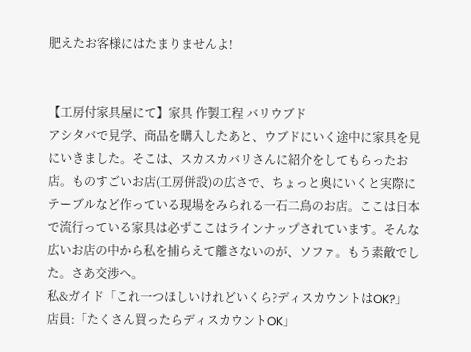肥えたお客様にはたまりませんよ!


【工房付家具屋にて】家具 作製工程 バリウブド
アシタバで見学、商品を購入したあと、ウブドにいく途中に家具を見にいきました。そこは、スカスカバリさんに紹介をしてもらったお店。ものすごいお店(工房併設)の広さで、ちょっと奥にいくと実際にテーブルなど作っている現場をみられる一石二鳥のお店。ここは日本で流行っている家具は必ずここはラインナップされています。そんな広いお店の中から私を捕らえて離さないのが、ソファ。もう素敵でした。さあ交渉へ。
私&ガイド「これ一つほしいけれどいくら?ディスカウントはOK?」
店員:「たくさん買ったらディスカウントOK」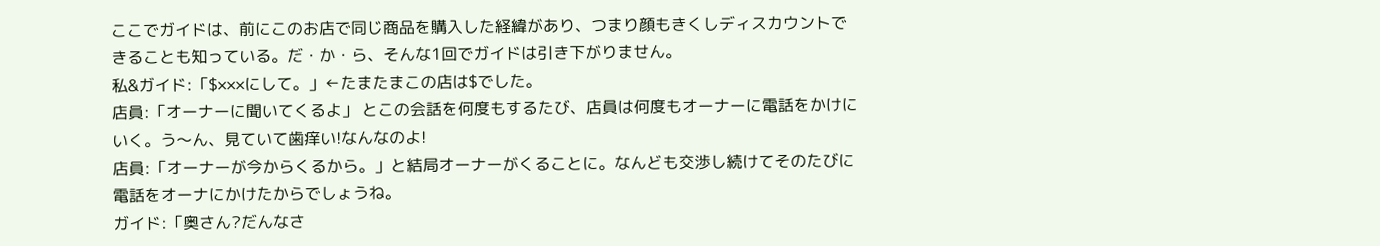ここでガイドは、前にこのお店で同じ商品を購入した経緯があり、つまり顔もきくしディスカウントできることも知っている。だ・か・ら、そんな1回でガイドは引き下がりません。
私&ガイド:「$×××にして。」←たまたまこの店は$でした。
店員:「オーナーに聞いてくるよ」 とこの会話を何度もするたび、店員は何度もオーナーに電話をかけにいく。う〜ん、見ていて歯痒い!なんなのよ!
店員:「オーナーが今からくるから。」と結局オーナーがくることに。なんども交渉し続けてそのたびに電話をオーナにかけたからでしょうね。
ガイド:「奥さん?だんなさ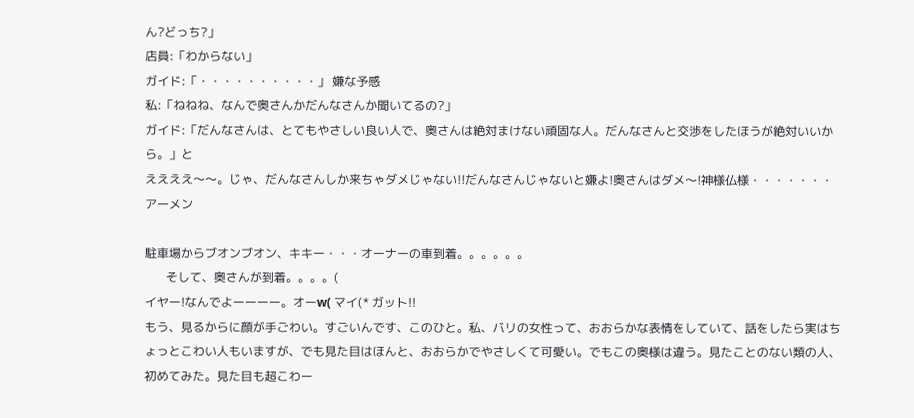ん?どっち?」
店員:「わからない」
ガイド:「・・・・・・・・・・」 嫌な予感
私:「ねねね、なんで奥さんかだんなさんか聞いてるの?」
ガイド:「だんなさんは、とてもやさしい良い人で、奥さんは絶対まけない頑固な人。だんなさんと交渉をしたほうが絶対いいから。」と
ええええ〜〜。じゃ、だんなさんしか来ちゃダメじゃない!!だんなさんじゃないと嫌よ!奥さんはダメ〜!神様仏様・・・・・・・アーメン

駐車場からブオンブオン、キキー・・・オーナーの車到着。。。。。。
       そして、奥さんが到着。。。。(
イヤー!なんでよーーーー。オーw( マイ(* ガット!!
もう、見るからに顔が手ごわい。すごいんです、このひと。私、バリの女性って、おおらかな表情をしていて、話をしたら実はちょっとこわい人もいますが、でも見た目はほんと、おおらかでやさしくて可愛い。でもこの奥様は違う。見たことのない類の人、初めてみた。見た目も超こわー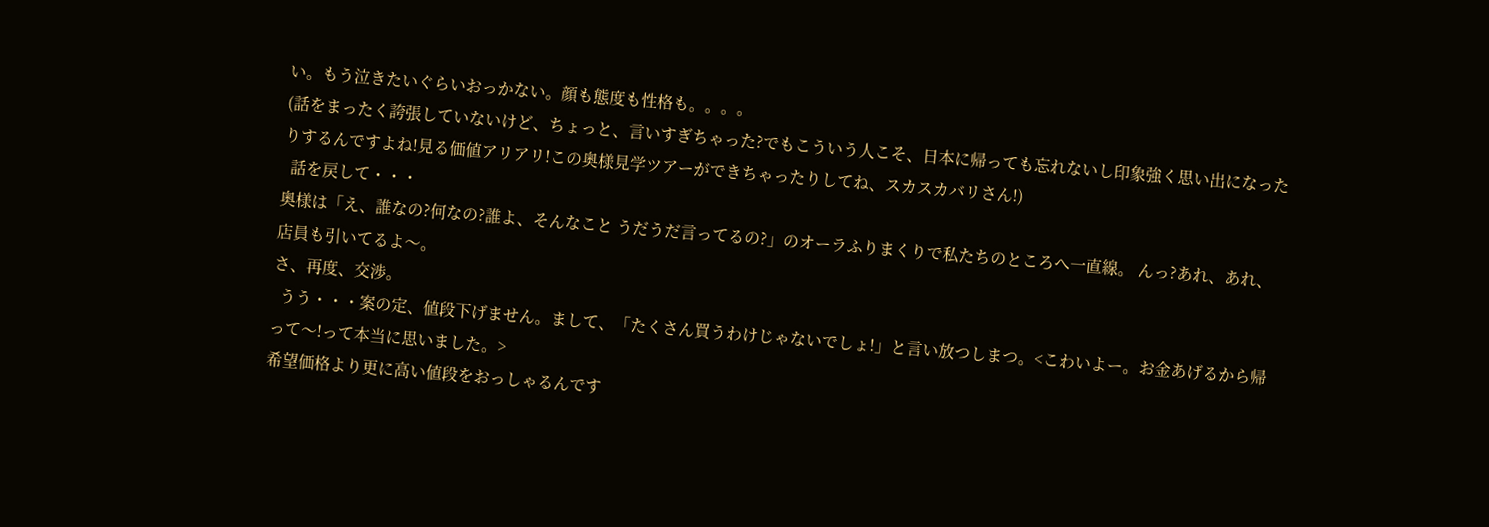い。もう泣きたいぐらいおっかない。顔も態度も性格も。。。。
(話をまったく誇張していないけど、ちょっと、言いすぎちゃった?でもこういう人こそ、日本に帰っても忘れないし印象強く思い出になったりするんですよね!見る価値アリアリ!この奥様見学ツアーができちゃったりしてね、スカスカバリさん!)
  話を戻して・・・
奥様は「え、誰なの?何なの?誰よ、そんなこと うだうだ言ってるの?」のオーラふりまくりで私たちのところへ一直線。 んっ?あれ、あれ、店員も引いてるよ〜。
さ、再度、交渉。
  うう・・・案の定、値段下げません。まして、「たくさん買うわけじゃないでしょ!」と言い放つしまつ。<こわいよー。お金あげるから帰って〜!って本当に思いました。>
希望価格より更に高い値段をおっしゃるんです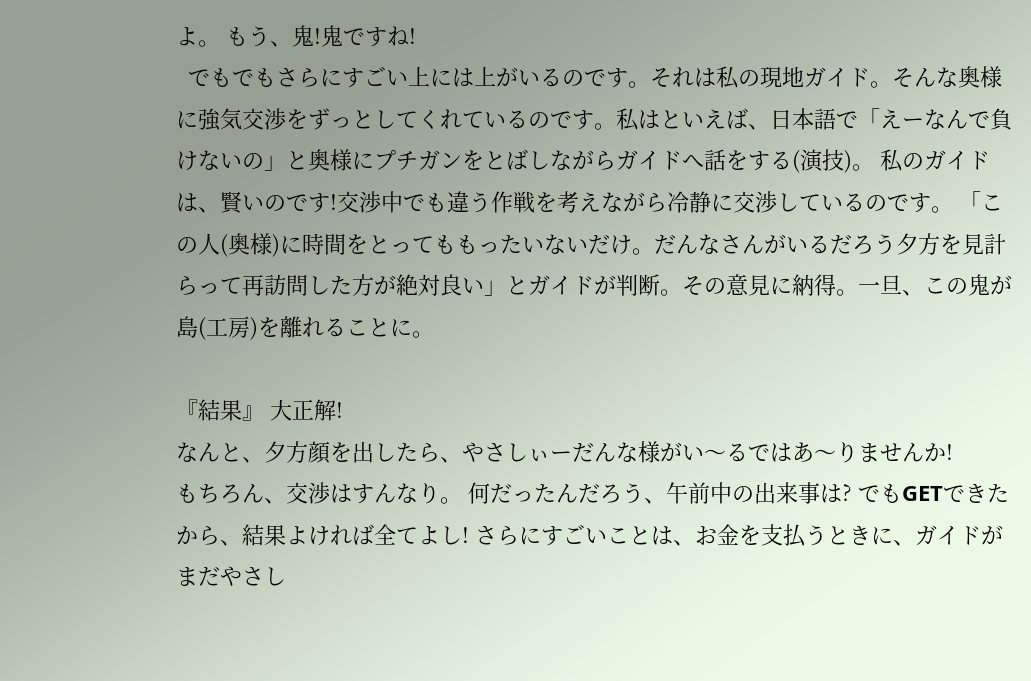よ。 もう、鬼!鬼ですね!
  でもでもさらにすごい上には上がいるのです。それは私の現地ガイド。そんな奥様に強気交渉をずっとしてくれているのです。私はといえば、日本語で「えーなんで負けないの」と奥様にプチガンをとばしながらガイドへ話をする(演技)。 私のガイドは、賢いのです!交渉中でも違う作戦を考えながら冷静に交渉しているのです。 「この人(奥様)に時間をとってももったいないだけ。だんなさんがいるだろう夕方を見計らって再訪問した方が絶対良い」とガイドが判断。その意見に納得。一旦、この鬼が島(工房)を離れることに。

『結果』 大正解!
なんと、夕方顔を出したら、やさしぃーだんな様がい〜るではあ〜りませんか!
もちろん、交渉はすんなり。 何だったんだろう、午前中の出来事は? でもGETできたから、結果よければ全てよし! さらにすごいことは、お金を支払うときに、ガイドがまだやさし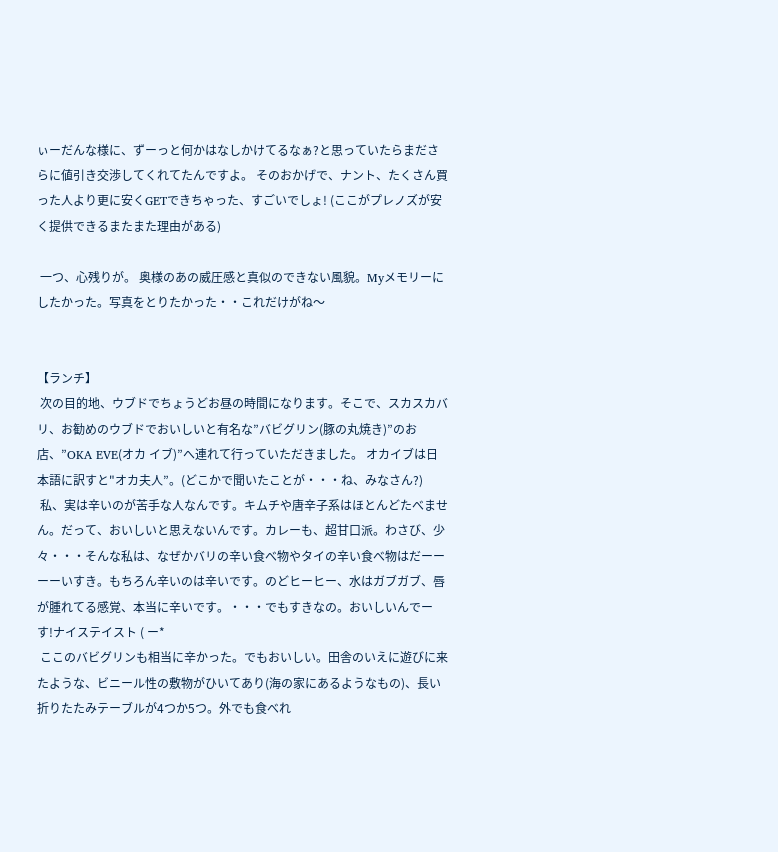ぃーだんな様に、ずーっと何かはなしかけてるなぁ?と思っていたらまださらに値引き交渉してくれてたんですよ。 そのおかげで、ナント、たくさん買った人より更に安くGETできちゃった、すごいでしょ! (ここがプレノズが安く提供できるまたまた理由がある)

 一つ、心残りが。 奥様のあの威圧感と真似のできない風貌。Myメモリーにしたかった。写真をとりたかった・・これだけがね〜


【ランチ】
 次の目的地、ウブドでちょうどお昼の時間になります。そこで、スカスカバリ、お勧めのウブドでおいしいと有名な”バビグリン(豚の丸焼き)”のお店、”OKA EVE(オカ イブ)”へ連れて行っていただきました。 オカイブは日本語に訳すと"オカ夫人”。(どこかで聞いたことが・・・ね、みなさん?)
 私、実は辛いのが苦手な人なんです。キムチや唐辛子系はほとんどたべません。だって、おいしいと思えないんです。カレーも、超甘口派。わさび、少々・・・そんな私は、なぜかバリの辛い食べ物やタイの辛い食べ物はだーーーーいすき。もちろん辛いのは辛いです。のどヒーヒー、水はガブガブ、唇が腫れてる感覚、本当に辛いです。・・・でもすきなの。おいしいんでーす!ナイステイスト ( ー*
 ここのバビグリンも相当に辛かった。でもおいしい。田舎のいえに遊びに来たような、ビニール性の敷物がひいてあり(海の家にあるようなもの)、長い折りたたみテーブルが4つか5つ。外でも食べれ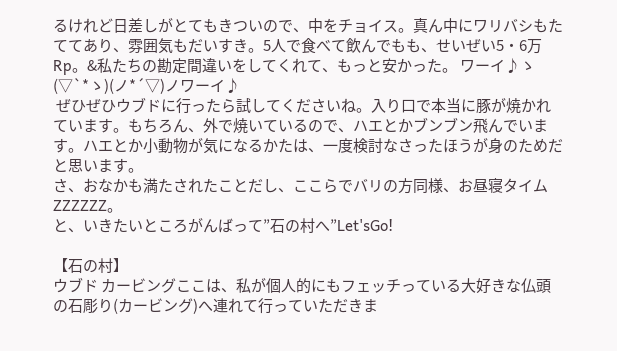るけれど日差しがとてもきついので、中をチョイス。真ん中にワリバシもたててあり、雰囲気もだいすき。5人で食べて飲んでもも、せいぜい5・6万Rp。&私たちの勘定間違いをしてくれて、もっと安かった。 ワーイ♪ゝ(▽`*ゝ)(ノ*´▽)ノワーイ♪
 ぜひぜひウブドに行ったら試してくださいね。入り口で本当に豚が焼かれています。もちろん、外で焼いているので、ハエとかブンブン飛んでいます。ハエとか小動物が気になるかたは、一度検討なさったほうが身のためだと思います。
さ、おなかも満たされたことだし、ここらでバリの方同様、お昼寝タイムZZZZZZ。
と、いきたいところがんばって”石の村へ”Let'sGo!

【石の村】
ウブド カービングここは、私が個人的にもフェッチっている大好きな仏頭の石彫り(カービング)へ連れて行っていただきま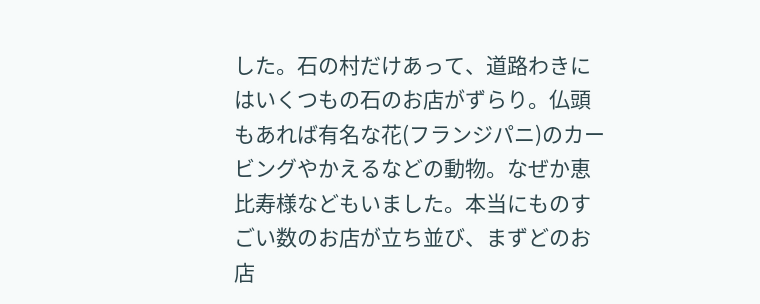した。石の村だけあって、道路わきにはいくつもの石のお店がずらり。仏頭もあれば有名な花(フランジパニ)のカービングやかえるなどの動物。なぜか恵比寿様などもいました。本当にものすごい数のお店が立ち並び、まずどのお店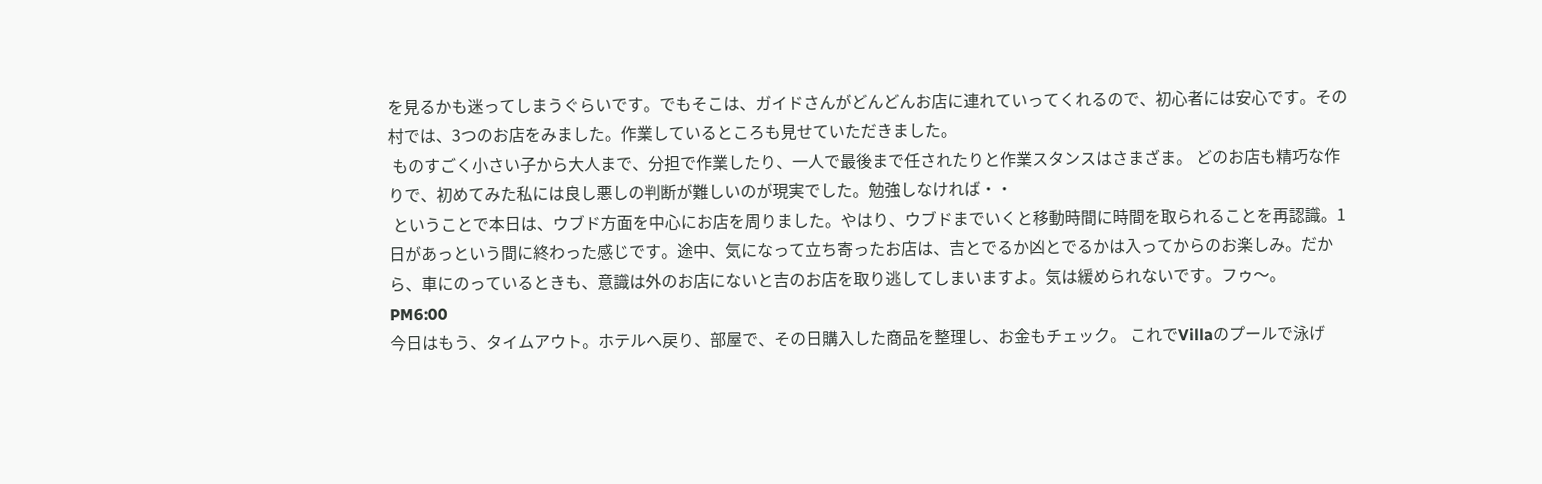を見るかも迷ってしまうぐらいです。でもそこは、ガイドさんがどんどんお店に連れていってくれるので、初心者には安心です。その村では、3つのお店をみました。作業しているところも見せていただきました。
 ものすごく小さい子から大人まで、分担で作業したり、一人で最後まで任されたりと作業スタンスはさまざま。 どのお店も精巧な作りで、初めてみた私には良し悪しの判断が難しいのが現実でした。勉強しなければ・・
 ということで本日は、ウブド方面を中心にお店を周りました。やはり、ウブドまでいくと移動時間に時間を取られることを再認識。1日があっという間に終わった感じです。途中、気になって立ち寄ったお店は、吉とでるか凶とでるかは入ってからのお楽しみ。だから、車にのっているときも、意識は外のお店にないと吉のお店を取り逃してしまいますよ。気は緩められないです。フゥ〜。
PM6:00
今日はもう、タイムアウト。ホテルへ戻り、部屋で、その日購入した商品を整理し、お金もチェック。 これでVillaのプールで泳げ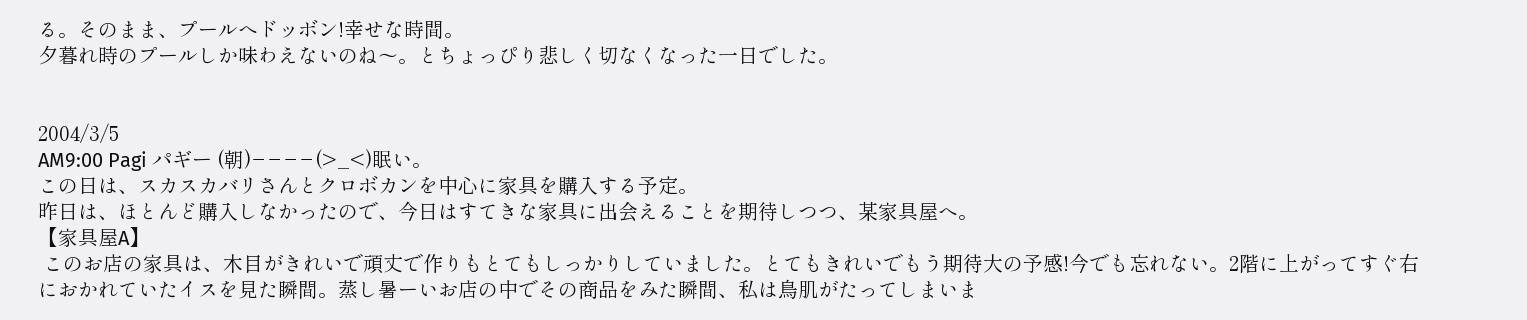る。そのまま、プールへドッボン!幸せな時間。
夕暮れ時のプールしか味わえないのね〜。とちょっぴり悲しく切なくなった一日でした。


2004/3/5
AM9:00 Pagi パギー (朝)−−−−(>_<)眠い。
この日は、スカスカバリさんとクロボカンを中心に家具を購入する予定。
昨日は、ほとんど購入しなかったので、今日はすてきな家具に出会えることを期待しつつ、某家具屋へ。
【家具屋A】
 このお店の家具は、木目がきれいで頑丈で作りもとてもしっかりしていました。とてもきれいでもう期待大の予感!今でも忘れない。2階に上がってすぐ右におかれていたイスを見た瞬間。蒸し暑ーいお店の中でその商品をみた瞬間、私は鳥肌がたってしまいま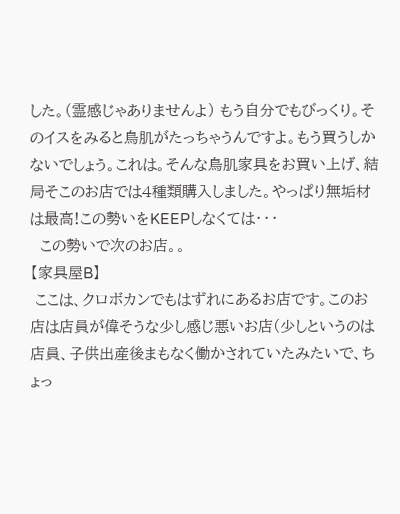した。(霊感じゃありませんよ) もう自分でもびっくり。そのイスをみると鳥肌がたっちゃうんですよ。もう買うしかないでしょう。これは。そんな鳥肌家具をお買い上げ、結局そこのお店では4種類購入しました。やっぱり無垢材は最高!この勢いをKEEPしなくては・・・
  この勢いで次のお店。。
【家具屋B】
 ここは、クロボカンでもはずれにあるお店です。このお店は店員が偉そうな少し感じ悪いお店(少しというのは店員、子供出産後まもなく働かされていたみたいで、ちょっ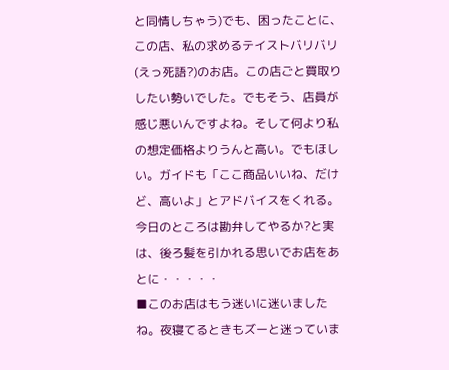と同情しちゃう)でも、困ったことに、この店、私の求めるテイストバリバリ(えっ死語?)のお店。この店ごと買取りしたい勢いでした。でもそう、店員が感じ悪いんですよね。そして何より私の想定価格よりうんと高い。でもほしい。ガイドも「ここ商品いいね、だけど、高いよ」とアドバイスをくれる。今日のところは勘弁してやるか?と実は、後ろ髪を引かれる思いでお店をあとに・・・・・
■このお店はもう迷いに迷いましたね。夜寝てるときもズーと迷っていま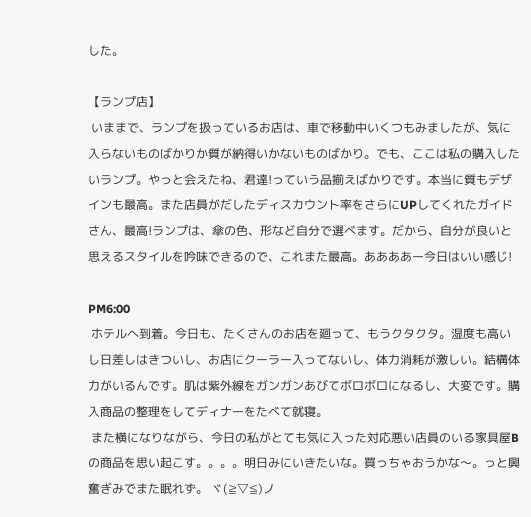した。

【ランプ店】
 いままで、ランプを扱っているお店は、車で移動中いくつもみましたが、気に入らないものばかりか質が納得いかないものばかり。でも、ここは私の購入したいランプ。やっと会えたね、君達!っていう品揃えばかりです。本当に質もデザインも最高。また店員がだしたディスカウント率をさらにUPしてくれたガイドさん、最高!ランプは、傘の色、形など自分で選べます。だから、自分が良いと思えるスタイルを吟味できるので、これまた最高。ああああー今日はいい感じ!

PM6:00
 ホテルへ到着。今日も、たくさんのお店を廻って、もうクタクタ。湿度も高いし日差しはきついし、お店にクーラー入ってないし、体力消耗が激しい。結構体力がいるんです。肌は紫外線をガンガンあびてボロボロになるし、大変です。購入商品の整理をしてディナーをたべて就寝。
 また横になりながら、今日の私がとても気に入った対応悪い店員のいる家具屋Bの商品を思い起こす。。。。明日みにいきたいな。買っちゃおうかな〜。っと興奮ぎみでまた眠れず。 ヾ(≧▽≦)ノ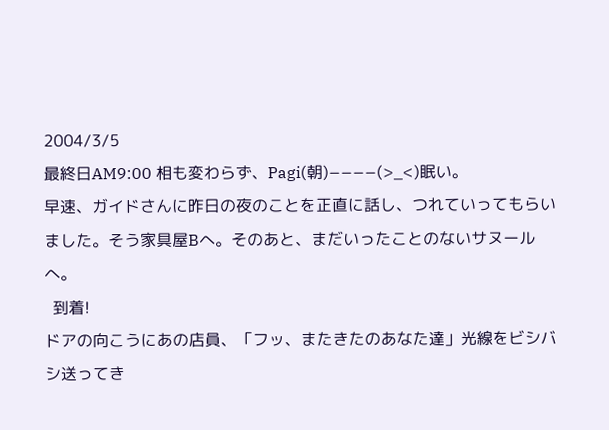2004/3/5
最終日AM9:00 相も変わらず、Pagi(朝)−−−−(>_<)眠い。
早速、ガイドさんに昨日の夜のことを正直に話し、つれていってもらいました。そう家具屋Bへ。そのあと、まだいったことのないサヌールへ。
  到着!
ドアの向こうにあの店員、「フッ、またきたのあなた達」光線をビシバシ送ってき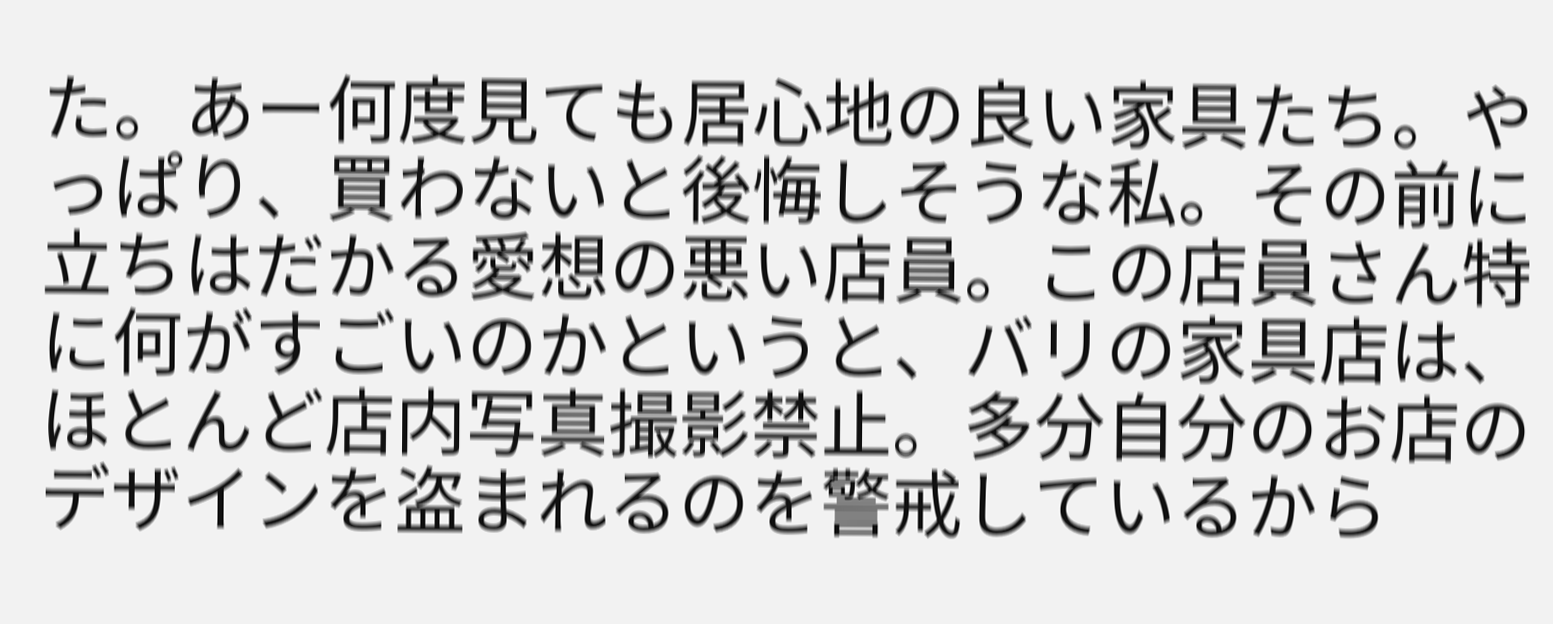た。あー何度見ても居心地の良い家具たち。やっぱり、買わないと後悔しそうな私。その前に立ちはだかる愛想の悪い店員。この店員さん特に何がすごいのかというと、バリの家具店は、ほとんど店内写真撮影禁止。多分自分のお店のデザインを盗まれるのを警戒しているから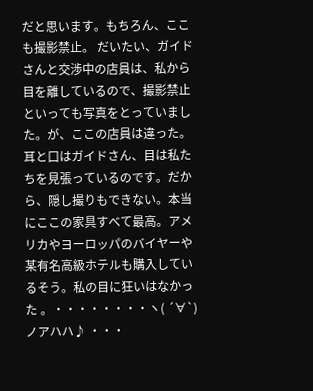だと思います。もちろん、ここも撮影禁止。 だいたい、ガイドさんと交渉中の店員は、私から目を離しているので、撮影禁止といっても写真をとっていました。が、ここの店員は違った。耳と口はガイドさん、目は私たちを見張っているのです。だから、隠し撮りもできない。本当にここの家具すべて最高。アメリカやヨーロッパのバイヤーや某有名高級ホテルも購入しているそう。私の目に狂いはなかった 。・・・・・・・・ヽ( ´∀`)ノアハハ♪ ・・・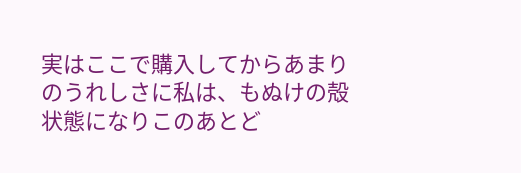実はここで購入してからあまりのうれしさに私は、もぬけの殻状態になりこのあとど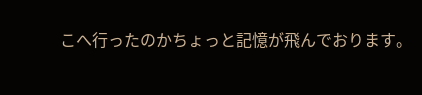こへ行ったのかちょっと記憶が飛んでおります。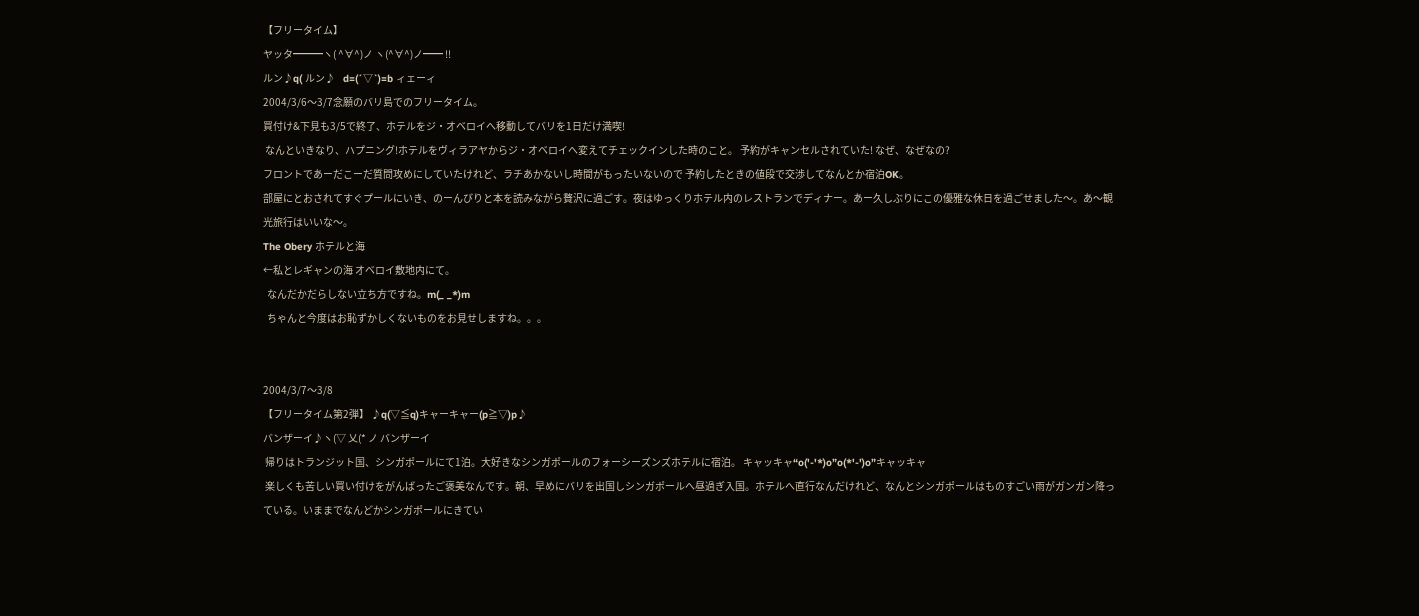【フリータイム】
ヤッタ━━━ヽ( ^∀^)ノ ヽ(^∀^)ノ━━ !!
ルン♪q( ルン♪    d=(´▽`)=b ィェーィ
2004/3/6〜3/7念願のバリ島でのフリータイム。
買付け&下見も3/5で終了、ホテルをジ・オベロイへ移動してバリを1日だけ満喫!
 なんといきなり、ハプニング!ホテルをヴィラアヤからジ・オベロイへ変えてチェックインした時のこと。 予約がキャンセルされていた! なぜ、なぜなの?
フロントであーだこーだ質問攻めにしていたけれど、ラチあかないし時間がもったいないので 予約したときの値段で交渉してなんとか宿泊OK。
部屋にとおされてすぐプールにいき、のーんびりと本を読みながら贅沢に過ごす。夜はゆっくりホテル内のレストランでディナー。あー久しぶりにこの優雅な休日を過ごせました〜。あ〜観光旅行はいいな〜。
The Obery ホテルと海
←私とレギャンの海 オベロイ敷地内にて。
  なんだかだらしない立ち方ですね。m(_ _*)m
  ちゃんと今度はお恥ずかしくないものをお見せしますね。。。


2004/3/7〜3/8
【フリータイム第2弾】 ♪q(▽≦q)キャーキャー(p≧▽)p♪
バンザーイ♪ヽ(▽ 乂(* ノ バンザーイ
 帰りはトランジット国、シンガポールにて1泊。大好きなシンガポールのフォーシーズンズホテルに宿泊。 キャッキャ“o('-'*)o”o(*'-')o”キャッキャ
 楽しくも苦しい買い付けをがんばったご褒美なんです。朝、早めにバリを出国しシンガポールへ昼過ぎ入国。ホテルへ直行なんだけれど、なんとシンガポールはものすごい雨がガンガン降っている。いままでなんどかシンガポールにきてい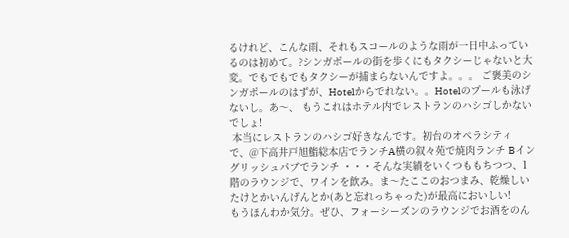るけれど、こんな雨、それもスコールのような雨が一日中ふっているのは初めて。?シンガポールの街を歩くにもタクシーじゃないと大変。でもでもでもタクシーが捕まらないんですよ。。。 ご褒美のシンガポールのはずが、Hotelからでれない。。Hotelのプールも泳げないし。あ〜、 もうこれはホテル内でレストランのハシゴしかないでしょ!
 本当にレストランのハシゴ好きなんです。初台のオペラシティで、@下高井戸旭鮨総本店でランチA横の叙々苑で焼肉ランチ Bイングリッシュパブでランチ ・・・そんな実績をいくつももちつつ、1階のラウンジで、ワインを飲み。ま〜たここのおつまみ、乾燥しいたけとかいんげんとか(あと忘れっちゃった)が最高においしい!
もうほんわか気分。ぜひ、フォーシーズンのラウンジでお酒をのん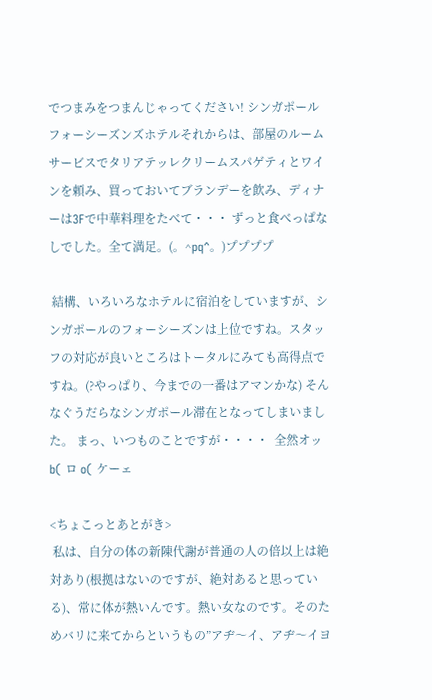でつまみをつまんじゃってください! シンガポール フォーシーズンズホテルそれからは、部屋のルームサービスでタリアテッレクリームスパゲティとワインを頼み、買っておいてブランデーを飲み、ディナーは3Fで中華料理をたべて・・・ ずっと食べっぱなしでした。全て満足。(。^pq^。)ププププ

 結構、いろいろなホテルに宿泊をしていますが、シンガポールのフォーシーズンは上位ですね。スタッフの対応が良いところはトータルにみても高得点ですね。(?やっぱり、今までの一番はアマンかな) そんなぐうだらなシンガポール滞在となってしまいました。 まっ、いつものことですが・・・・  全然オッ b( ロ o( ケーェ

<ちょこっとあとがき>
 私は、自分の体の新陳代謝が普通の人の倍以上は絶対あり(根拠はないのですが、絶対あると思っている)、常に体が熱いんです。熱い女なのです。そのためバリに来てからというもの”アヂ〜イ、アヂ〜イヨ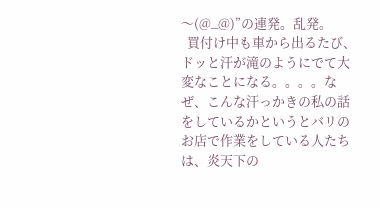〜(@_@)”の連発。乱発。
  買付け中も車から出るたび、ドッと汗が滝のようにでて大変なことになる。。。。なぜ、こんな汗っかきの私の話をしているかというとバリのお店で作業をしている人たちは、炎天下の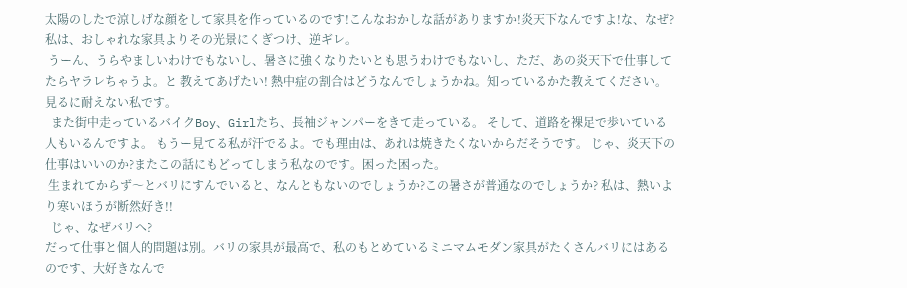太陽のしたで涼しげな顔をして家具を作っているのです!こんなおかしな話がありますか!炎天下なんですよ!な、なぜ? 私は、おしゃれな家具よりその光景にくぎつけ、逆ギレ。
 うーん、うらやましいわけでもないし、暑さに強くなりたいとも思うわけでもないし、ただ、あの炎天下で仕事してたらヤラレちゃうよ。と 教えてあげたい! 熱中症の割合はどうなんでしょうかね。知っているかた教えてください。見るに耐えない私です。
  また街中走っているバイクBoy、Girlたち、長袖ジャンパーをきて走っている。 そして、道路を裸足で歩いている人もいるんですよ。 もうー見てる私が汗でるよ。でも理由は、あれは焼きたくないからだそうです。 じゃ、炎天下の仕事はいいのか?またこの話にもどってしまう私なのです。困った困った。
 生まれてからず〜とバリにすんでいると、なんともないのでしょうか?この暑さが普通なのでしょうか? 私は、熱いより寒いほうが断然好き!!
  じゃ、なぜバリへ?
だって仕事と個人的問題は別。バリの家具が最高で、私のもとめているミニマムモダン家具がたくさんバリにはあるのです、大好きなんで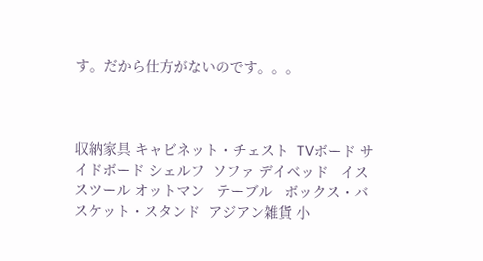す。だから仕方がないのです。。。



収納家具 キャビネット・チェスト  TVボード サイドボード シェルフ  ソファ デイベッド   イス スツール オットマン   テーブル   ボックス・バスケット・スタンド  アジアン雑貨 小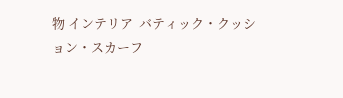物 インテリア  バティック・クッション・スカーフ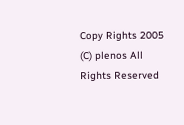Copy Rights 2005 (C) plenos All Rights Reserved